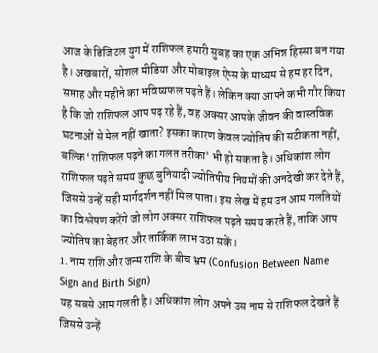आज के डिजिटल युग में राशिफल हमारी सुबह का एक अभिन्न हिस्सा बन गया है। अखबारों, सोशल मीडिया और मोबाइल ऐप्स के माध्यम से हम हर दिन, सप्ताह और महीने का भविष्यफल पढ़ते हैं। लेकिन क्या आपने कभी गौर किया है कि जो राशिफल आप पढ़ रहे हैं, वह अक्सर आपके जीवन की वास्तविक घटनाओं से मेल नहीं खाता? इसका कारण केवल ज्योतिष की सटीकता नहीं, बल्कि ‘राशिफल पढ़ने का गलत तरीका’ भी हो सकता है। अधिकांश लोग राशिफल पढ़ते समय कुछ बुनियादी ज्योतिषीय नियमों की अनदेखी कर देते हैं, जिससे उन्हें सही मार्गदर्शन नहीं मिल पाता। इस लेख में हम उन आम गलतियों का विश्लेषण करेंगे जो लोग अक्सर राशिफल पढ़ते समय करते हैं, ताकि आप ज्योतिष का बेहतर और तार्किक लाभ उठा सकें।
1. नाम राशि और जन्म राशि के बीच भ्रम (Confusion Between Name Sign and Birth Sign)
यह सबसे आम गलती है। अधिकांश लोग अपने उस नाम से राशिफल देखते हैं जिससे उन्हें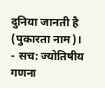दुनिया जानती है (पुकारता नाम)।
- सच: ज्योतिषीय गणना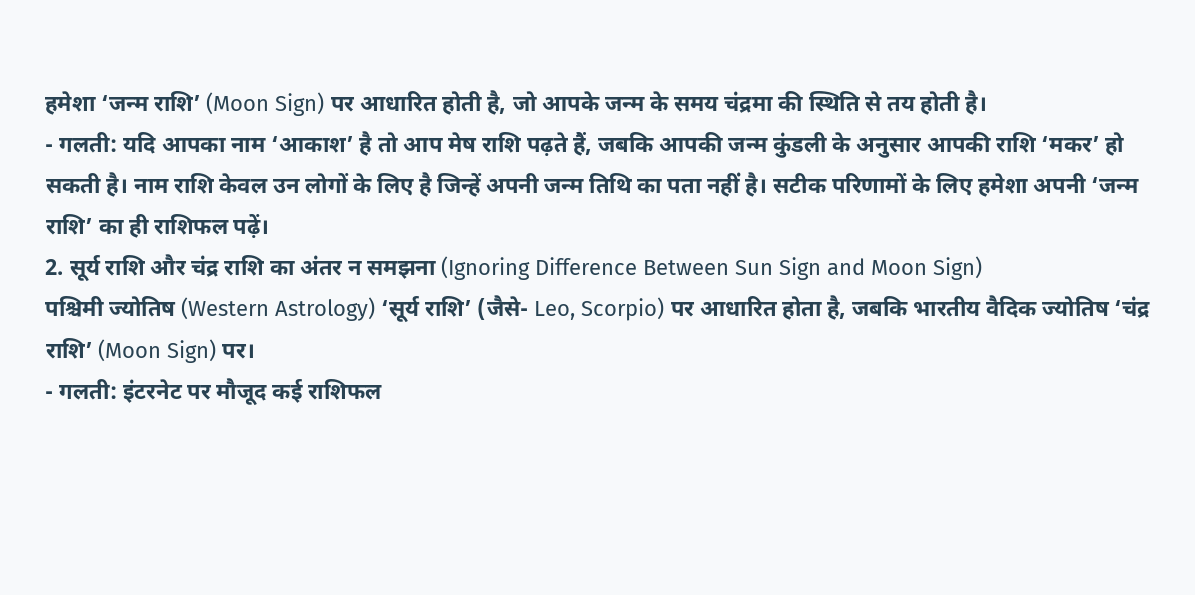हमेशा ‘जन्म राशि’ (Moon Sign) पर आधारित होती है, जो आपके जन्म के समय चंद्रमा की स्थिति से तय होती है।
- गलती: यदि आपका नाम ‘आकाश’ है तो आप मेष राशि पढ़ते हैं, जबकि आपकी जन्म कुंडली के अनुसार आपकी राशि ‘मकर’ हो सकती है। नाम राशि केवल उन लोगों के लिए है जिन्हें अपनी जन्म तिथि का पता नहीं है। सटीक परिणामों के लिए हमेशा अपनी ‘जन्म राशि’ का ही राशिफल पढ़ें।
2. सूर्य राशि और चंद्र राशि का अंतर न समझना (Ignoring Difference Between Sun Sign and Moon Sign)
पश्चिमी ज्योतिष (Western Astrology) ‘सूर्य राशि’ (जैसे- Leo, Scorpio) पर आधारित होता है, जबकि भारतीय वैदिक ज्योतिष ‘चंद्र राशि’ (Moon Sign) पर।
- गलती: इंटरनेट पर मौजूद कई राशिफल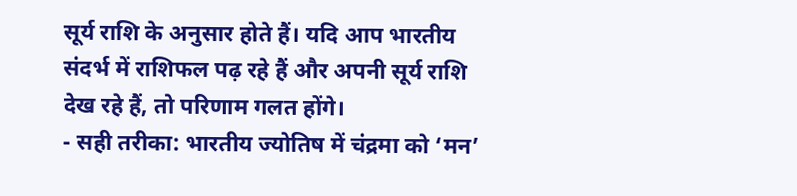सूर्य राशि के अनुसार होते हैं। यदि आप भारतीय संदर्भ में राशिफल पढ़ रहे हैं और अपनी सूर्य राशि देख रहे हैं, तो परिणाम गलत होंगे।
- सही तरीका: भारतीय ज्योतिष में चंद्रमा को ‘मन’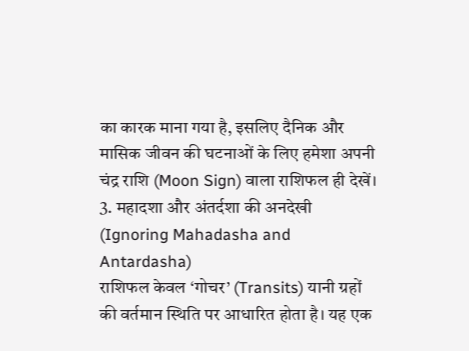का कारक माना गया है, इसलिए दैनिक और मासिक जीवन की घटनाओं के लिए हमेशा अपनी चंद्र राशि (Moon Sign) वाला राशिफल ही देखें।
3. महादशा और अंतर्दशा की अनदेखी (Ignoring Mahadasha and Antardasha)
राशिफल केवल ‘गोचर’ (Transits) यानी ग्रहों की वर्तमान स्थिति पर आधारित होता है। यह एक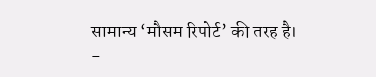सामान्य ‘मौसम रिपोर्ट’ की तरह है।
-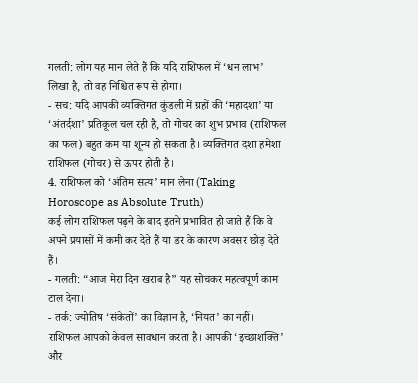गलती: लोग यह मान लेते हैं कि यदि राशिफल में ‘धन लाभ’ लिखा है, तो वह निश्चित रूप से होगा।
- सच: यदि आपकी व्यक्तिगत कुंडली में ग्रहों की ‘महादशा’ या ‘अंतर्दशा’ प्रतिकूल चल रही है, तो गोचर का शुभ प्रभाव (राशिफल का फल) बहुत कम या शून्य हो सकता है। व्यक्तिगत दशा हमेशा राशिफल (गोचर) से ऊपर होती है।
4. राशिफल को ‘अंतिम सत्य’ मान लेना (Taking Horoscope as Absolute Truth)
कई लोग राशिफल पढ़ने के बाद इतने प्रभावित हो जाते हैं कि वे अपने प्रयासों में कमी कर देते हैं या डर के कारण अवसर छोड़ देते हैं।
- गलती: “आज मेरा दिन खराब है” यह सोचकर महत्वपूर्ण काम टाल देना।
- तर्क: ज्योतिष ‘संकेतों’ का विज्ञान है, ‘नियत’ का नहीं। राशिफल आपको केवल सावधान करता है। आपकी ‘इच्छाशक्ति’ और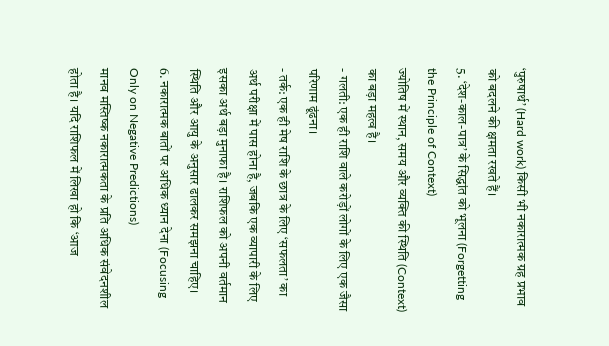‘पुरुषार्थ’ (Hard work) किसी भी नकारात्मक ग्रह प्रभाव को बदलने की क्षमता रखते हैं।
5. ‘देश-काल-पात्र’ के सिद्धांत को भूलना (Forgetting the Principle of Context)
ज्योतिष में स्थान, समय और व्यक्ति की स्थिति (Context) का बड़ा महत्व है।
- गलती: एक ही राशि वाले करोड़ों लोगों के लिए एक जैसा परिणाम ढूंढना।
- तर्क: एक ही मेष राशि के छात्र के लिए ‘सफलता’ का अर्थ परीक्षा में पास होना है, जबकि एक व्यापारी के लिए इसका अर्थ बड़ा मुनाफा है। राशिफल को अपनी वर्तमान स्थिति और आयु के अनुसार ढालकर समझना चाहिए।
6. नकारात्मक बातों पर अधिक ध्यान देना (Focusing Only on Negative Predictions)
मानव मस्तिष्क नकारात्मकता के प्रति अधिक संवेदनशील होता है। यदि राशिफल में लिखा हो कि ‘आज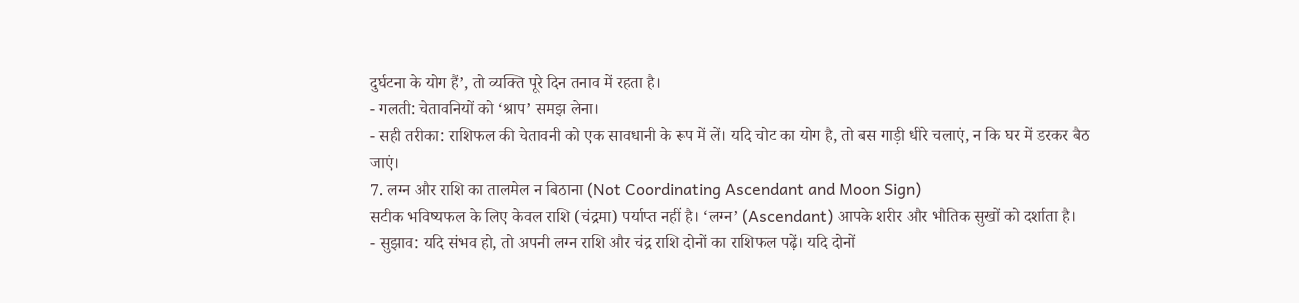दुर्घटना के योग हैं’, तो व्यक्ति पूरे दिन तनाव में रहता है।
- गलती: चेतावनियों को ‘श्राप’ समझ लेना।
- सही तरीका: राशिफल की चेतावनी को एक सावधानी के रूप में लें। यदि चोट का योग है, तो बस गाड़ी धीरे चलाएं, न कि घर में डरकर बैठ जाएं।
7. लग्न और राशि का तालमेल न बिठाना (Not Coordinating Ascendant and Moon Sign)
सटीक भविष्यफल के लिए केवल राशि (चंद्रमा) पर्याप्त नहीं है। ‘लग्न’ (Ascendant) आपके शरीर और भौतिक सुखों को दर्शाता है।
- सुझाव: यदि संभव हो, तो अपनी लग्न राशि और चंद्र राशि दोनों का राशिफल पढ़ें। यदि दोनों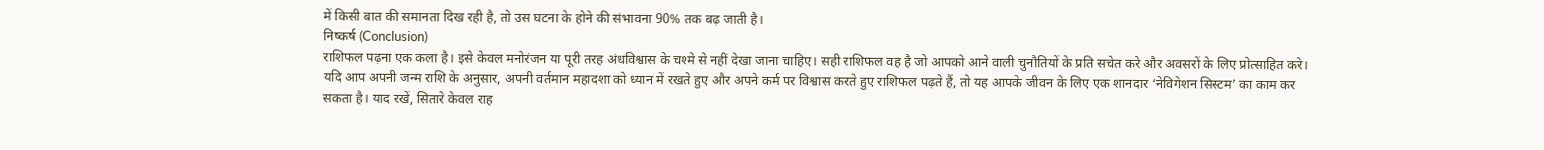में किसी बात की समानता दिख रही है, तो उस घटना के होने की संभावना 90% तक बढ़ जाती है।
निष्कर्ष (Conclusion)
राशिफल पढ़ना एक कला है। इसे केवल मनोरंजन या पूरी तरह अंधविश्वास के चश्मे से नहीं देखा जाना चाहिए। सही राशिफल वह है जो आपको आने वाली चुनौतियों के प्रति सचेत करे और अवसरों के लिए प्रोत्साहित करे। यदि आप अपनी जन्म राशि के अनुसार, अपनी वर्तमान महादशा को ध्यान में रखते हुए और अपने कर्म पर विश्वास करते हुए राशिफल पढ़ते हैं, तो यह आपके जीवन के लिए एक शानदार ‘नेविगेशन सिस्टम’ का काम कर सकता है। याद रखें, सितारे केवल राह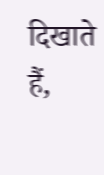दिखाते हैं,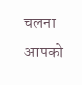चलना आपको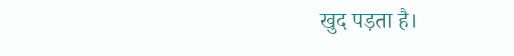खुद पड़ता है।